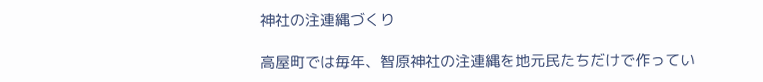神社の注連縄づくり

高屋町では毎年、智原神社の注連縄を地元民たちだけで作ってい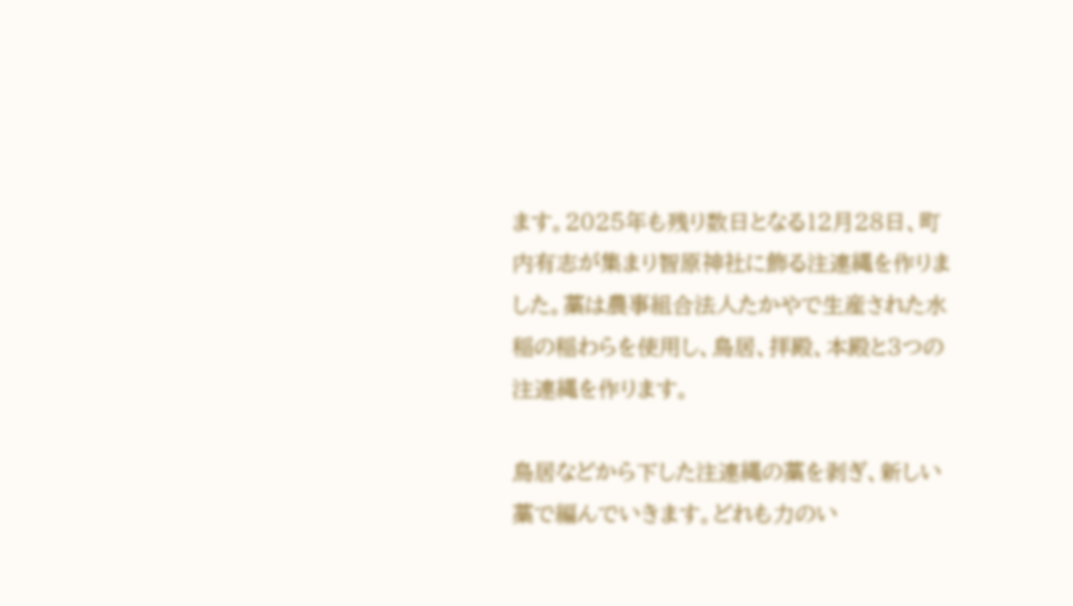ます。2025年も残り数日となる12月28日、町内有志が集まり智原神社に飾る注連縄を作りました。藁は農事組合法人たかやで生産された水稲の稲わらを使用し、鳥居、拝殿、本殿と3つの注連縄を作ります。

鳥居などから下した注連縄の藁を剥ぎ、新しい藁で編んでいきます。どれも力のい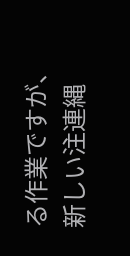る作業ですが、新しい注連縄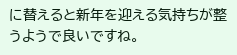に替えると新年を迎える気持ちが整うようで良いですね。